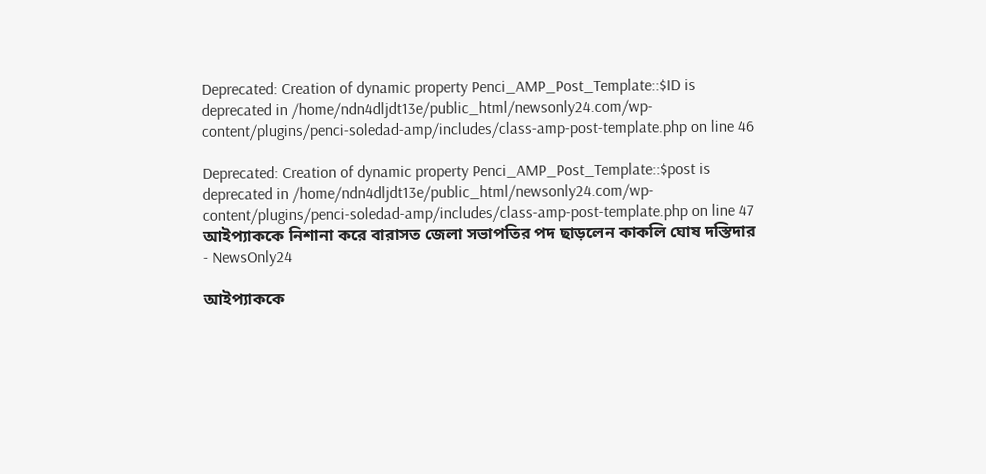Deprecated: Creation of dynamic property Penci_AMP_Post_Template::$ID is deprecated in /home/ndn4dljdt13e/public_html/newsonly24.com/wp-content/plugins/penci-soledad-amp/includes/class-amp-post-template.php on line 46

Deprecated: Creation of dynamic property Penci_AMP_Post_Template::$post is deprecated in /home/ndn4dljdt13e/public_html/newsonly24.com/wp-content/plugins/penci-soledad-amp/includes/class-amp-post-template.php on line 47
আইপ্যাককে নিশানা করে বারাসত জেলা সভাপতির পদ ছাড়লেন কাকলি ঘোষ দস্তিদার - NewsOnly24

আইপ্যাককে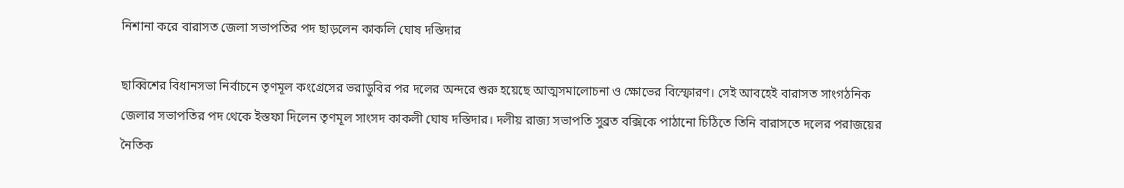নিশানা করে বারাসত জেলা সভাপতির পদ ছাড়লেন কাকলি ঘোষ দস্তিদার

ছাব্বিশের বিধানসভা নির্বাচনে তৃণমূল কংগ্রেসের ভরাডুবির পর দলের অন্দরে শুরু হয়েছে আত্মসমালোচনা ও ক্ষোভের বিস্ফোরণ। সেই আবহেই বারাসত সাংগঠনিক জেলার সভাপতির পদ থেকে ইস্তফা দিলেন তৃণমূল সাংসদ কাকলী ঘোষ দস্তিদার। দলীয় রাজ্য সভাপতি সুব্রত বক্সিকে পাঠানো চিঠিতে তিনি বারাসতে দলের পরাজয়ের নৈতিক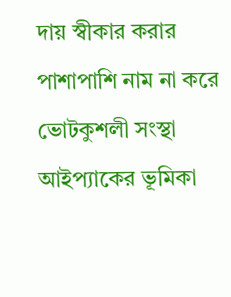দায় স্বীকার করার পাশাপাশি নাম না করে ভোটকুশলী সংস্থা আইপ্যাকের ভূমিকা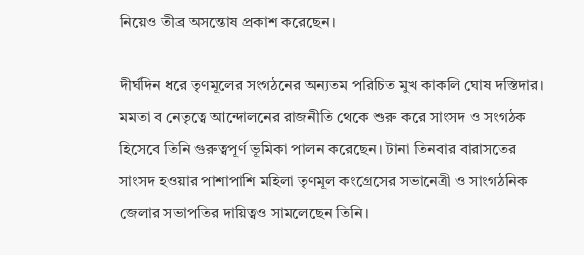নিয়েও তীব্র অসন্তোষ প্রকাশ করেছেন।

দীর্ঘদিন ধরে তৃণমূলের সংগঠনের অন্যতম পরিচিত মুখ কাকলি ঘোষ দস্তিদার। মমতা ব নেতৃত্বে আন্দোলনের রাজনীতি থেকে শুরু করে সাংসদ ও সংগঠক হিসেবে তিনি গুরুত্বপূর্ণ ভূমিকা পালন করেছেন। টানা তিনবার বারাসতের সাংসদ হওয়ার পাশাপাশি মহিলা তৃণমূল কংগ্রেসের সভানেত্রী ও সাংগঠনিক জেলার সভাপতির দায়িত্বও সামলেছেন তিনি।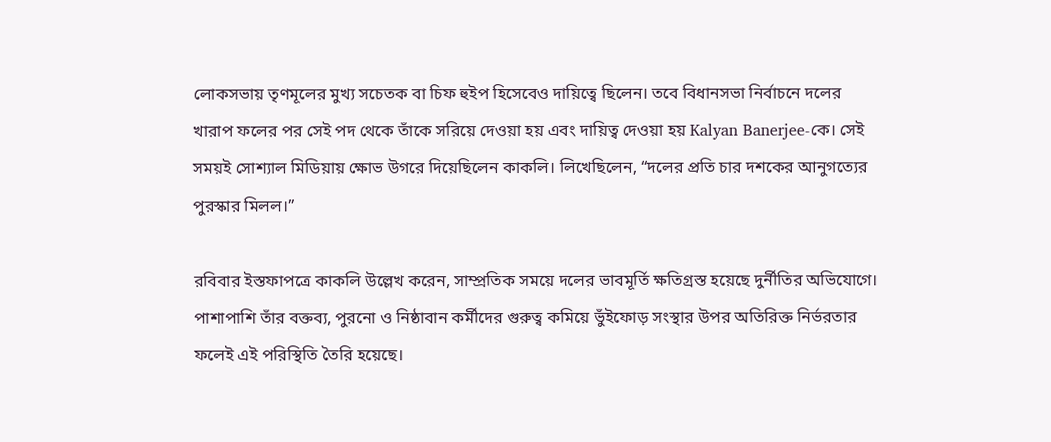লোকসভায় তৃণমূলের মুখ্য সচেতক বা চিফ হুইপ হিসেবেও দায়িত্বে ছিলেন। তবে বিধানসভা নির্বাচনে দলের খারাপ ফলের পর সেই পদ থেকে তাঁকে সরিয়ে দেওয়া হয় এবং দায়িত্ব দেওয়া হয় Kalyan Banerjee-কে। সেই সময়ই সোশ্যাল মিডিয়ায় ক্ষোভ উগরে দিয়েছিলেন কাকলি। লিখেছিলেন, “দলের প্রতি চার দশকের আনুগত্যের পুরস্কার মিলল।”

রবিবার ইস্তফাপত্রে কাকলি উল্লেখ করেন, সাম্প্রতিক সময়ে দলের ভাবমূর্তি ক্ষতিগ্রস্ত হয়েছে দুর্নীতির অভিযোগে। পাশাপাশি তাঁর বক্তব্য, পুরনো ও নিষ্ঠাবান কর্মীদের গুরুত্ব কমিয়ে ভুঁইফোড় সংস্থার উপর অতিরিক্ত নির্ভরতার ফলেই এই পরিস্থিতি তৈরি হয়েছে।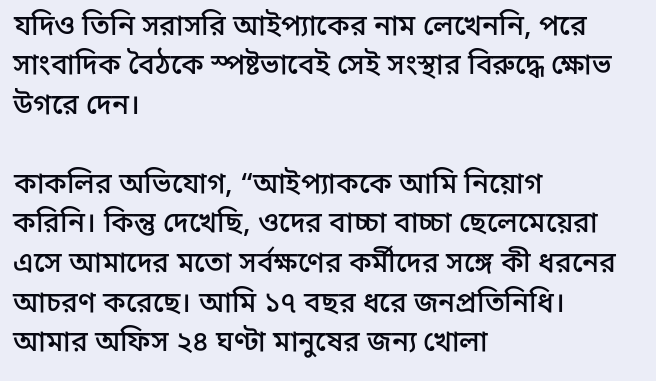যদিও তিনি সরাসরি আইপ্যাকের নাম লেখেননি, পরে সাংবাদিক বৈঠকে স্পষ্টভাবেই সেই সংস্থার বিরুদ্ধে ক্ষোভ উগরে দেন।

কাকলির অভিযোগ, “আইপ্যাককে আমি নিয়োগ করিনি। কিন্তু দেখেছি, ওদের বাচ্চা বাচ্চা ছেলেমেয়েরা এসে আমাদের মতো সর্বক্ষণের কর্মীদের সঙ্গে কী ধরনের আচরণ করেছে। আমি ১৭ বছর ধরে জনপ্রতিনিধি। আমার অফিস ২৪ ঘণ্টা মানুষের জন্য খোলা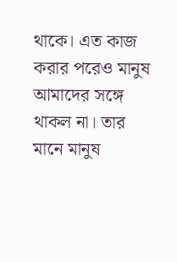থাকে। এত কাজ করার পরেও মানুষ আমাদের সঙ্গে থাকল না। তার মানে মানুষ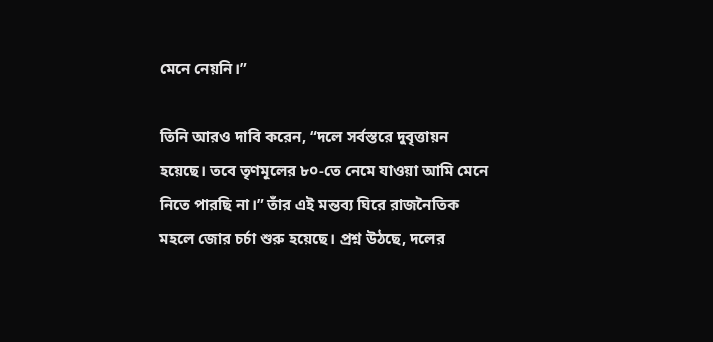মেনে নেয়নি।”

তিনি আরও দাবি করেন, “দলে সর্বস্তরে দুবৃত্তায়ন হয়েছে। তবে তৃণমূলের ৮০-তে নেমে যাওয়া আমি মেনে নিতে পারছি না।” তাঁর এই মন্তব্য ঘিরে রাজনৈতিক মহলে জোর চর্চা শুরু হয়েছে। প্রশ্ন উঠছে, দলের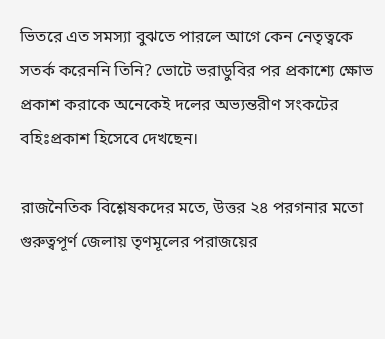ভিতরে এত সমস্যা বুঝতে পারলে আগে কেন নেতৃত্বকে সতর্ক করেননি তিনি? ভোটে ভরাডুবির পর প্রকাশ্যে ক্ষোভ প্রকাশ করাকে অনেকেই দলের অভ্যন্তরীণ সংকটের বহিঃপ্রকাশ হিসেবে দেখছেন।

রাজনৈতিক বিশ্লেষকদের মতে, উত্তর ২৪ পরগনার মতো গুরুত্বপূর্ণ জেলায় তৃণমূলের পরাজয়ের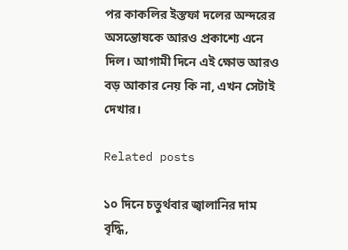পর কাকলির ইস্তফা দলের অন্দরের অসন্তোষকে আরও প্রকাশ্যে এনে দিল। আগামী দিনে এই ক্ষোভ আরও বড় আকার নেয় কি না, এখন সেটাই দেখার।

Related posts

১০ দিনে চতুর্থবার জ্বালানির দাম বৃদ্ধি,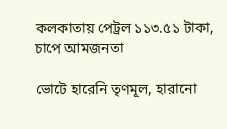কলকাতায় পেট্রল ১১৩.৫১ টাকা, চাপে আমজনতা

ভোটে হারেনি তৃণমূল, হারানো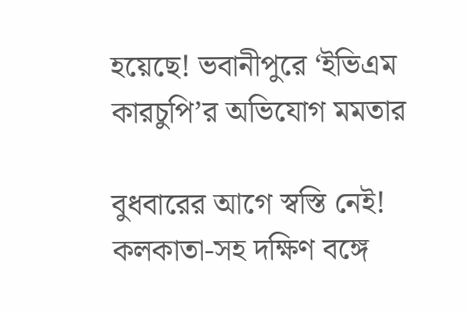হয়েছে! ভবানীপুরে ‘ইভিএম কারচুপি’র অভিযোগ মমতার

বুধবারের আগে স্বস্তি নেই! কলকাতা-সহ দক্ষিণ বঙ্গে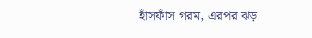হাঁসফাঁস গরম, এরপর ঝড়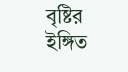বৃষ্টির ইঙ্গিত